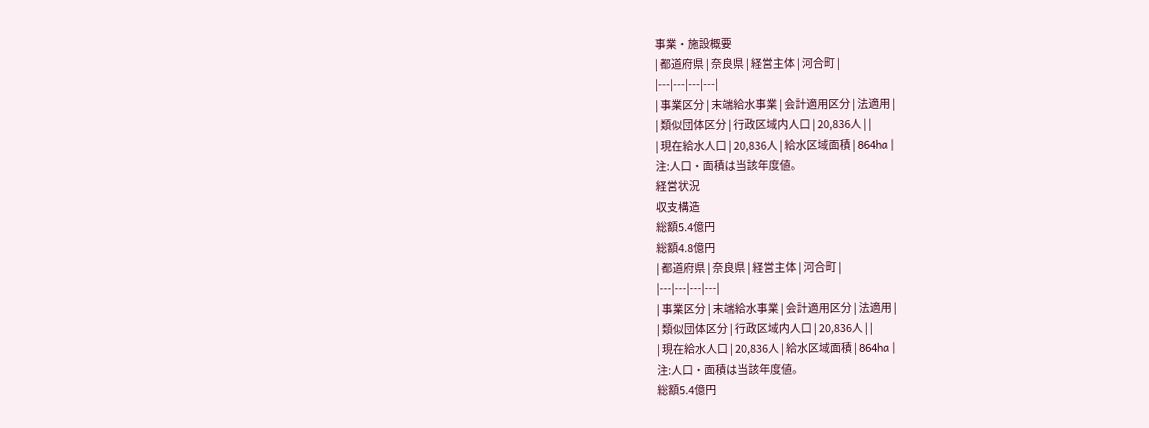事業・施設概要
| 都道府県 | 奈良県 | 経営主体 | 河合町 |
|---|---|---|---|
| 事業区分 | 末端給水事業 | 会計適用区分 | 法適用 |
| 類似団体区分 | 行政区域内人口 | 20,836人 | |
| 現在給水人口 | 20,836人 | 給水区域面積 | 864ha |
注:人口・面積は当該年度値。
経営状況
収支構造
総額5.4億円
総額4.8億円
| 都道府県 | 奈良県 | 経営主体 | 河合町 |
|---|---|---|---|
| 事業区分 | 末端給水事業 | 会計適用区分 | 法適用 |
| 類似団体区分 | 行政区域内人口 | 20,836人 | |
| 現在給水人口 | 20,836人 | 給水区域面積 | 864ha |
注:人口・面積は当該年度値。
総額5.4億円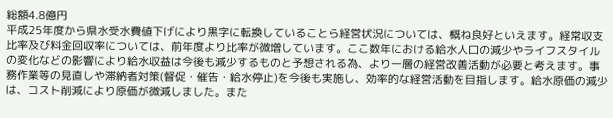総額4.8億円
平成25年度から県水受水費値下げにより黒字に転換していることら経営状況については、概ね良好といえます。経常収支比率及び料金回収率については、前年度より比率が微増しています。ここ数年における給水人口の減少やライフスタイルの変化などの影響により給水収益は今後も減少するものと予想される為、より一層の経営改善活動が必要と考えます。事務作業等の見直しや滞納者対策(督促・催告・給水停止)を今後も実施し、効率的な経営活動を目指します。給水原価の減少は、コスト削減により原価が微減しました。また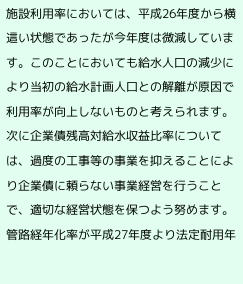施設利用率においては、平成26年度から横這い状態であったが今年度は微減しています。このことにおいても給水人口の減少により当初の給水計画人口との解離が原因で利用率が向上しないものと考えられます。次に企業債残高対給水収益比率については、過度の工事等の事業を抑えることにより企業債に頼らない事業経営を行うことで、適切な経営状態を保つよう努めます。
管路経年化率が平成27年度より法定耐用年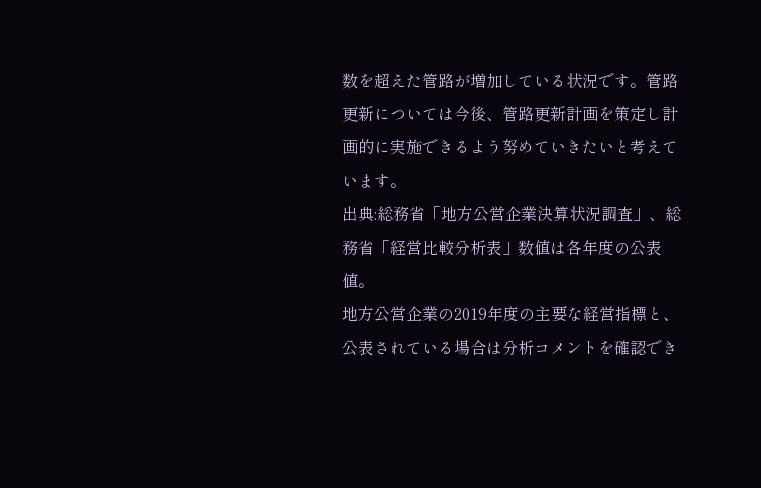数を超えた管路が増加している状況です。管路更新については今後、管路更新計画を策定し計画的に実施できるよう努めていきたいと考えています。
出典:総務省「地方公営企業決算状況調査」、総務省「経営比較分析表」数値は各年度の公表値。
地方公営企業の2019年度の主要な経営指標と、公表されている場合は分析コメントを確認でき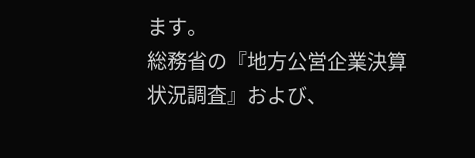ます。
総務省の『地方公営企業決算状況調査』および、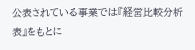公表されている事業では『経営比較分析表』をもとに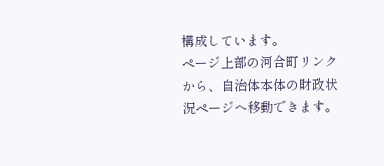構成しています。
ページ上部の河合町リンクから、自治体本体の財政状況ページへ移動できます。